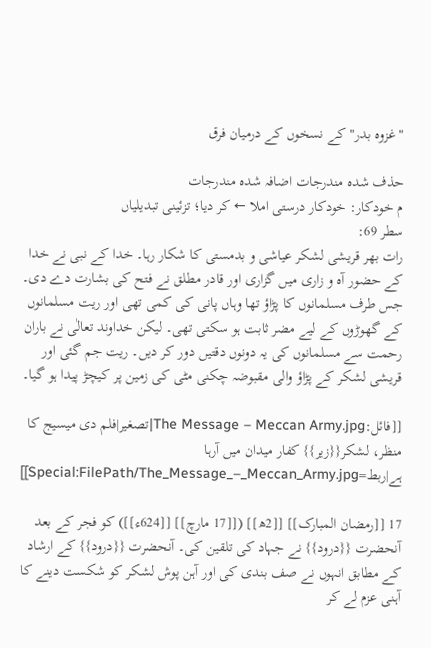"غزوہ بدر" کے نسخوں کے درمیان فرق

حذف شدہ مندرجات اضافہ شدہ مندرجات
م خودکار: خودکار درستی املا ← کر دیا؛ تزئینی تبدیلیاں
سطر 69:
رات بھر قریشی لشکر عیاشی و بدمستی کا شکار رہا۔ خدا کے نبی نے خدا کے حضور آہ و زاری میں گزاری اور قادر مطلق نے فتح کی بشارت دے دی۔ جس طرف مسلمانوں کا پڑاؤ تھا وہاں پانی کی کمی تھی اور ریت مسلمانوں کے گھوڑوں کے لیے مضر ثابت ہو سکتی تھی۔ لیکن خداوند تعالٰی نے باران رحمت سے مسلمانوں کی یہ دونوں دقتیں دور کر دیں۔ ریت جم گئی اور قریشی لشکر کے پڑاؤ والی مقبوضہ چکنی مٹی کی زمین پر کیچڑ پیدا ہو گیا۔

[[فائل:The Message – Meccan Army.jpg|تصغیر|فلم دی میسیج کا منظر، لشکر{{زیر}} کفار میدان میں آرہا ہے|ربط=Special:FilePath/The_Message_–_Meccan_Army.jpg]]

17 [[رمضان المبارک]] [[2ھ]] ([[17 مارچ]] [[624ء]]) کو فجر کے بعد آنحضرت {{درود}} نے جہاد کی تلقین کی۔ آنحضرت {{درود}} کے ارشاد کے مطابق انہوں نے صف بندی کی اور آہن پوش لشکر کو شکست دینے کا آہنی عزم لے کر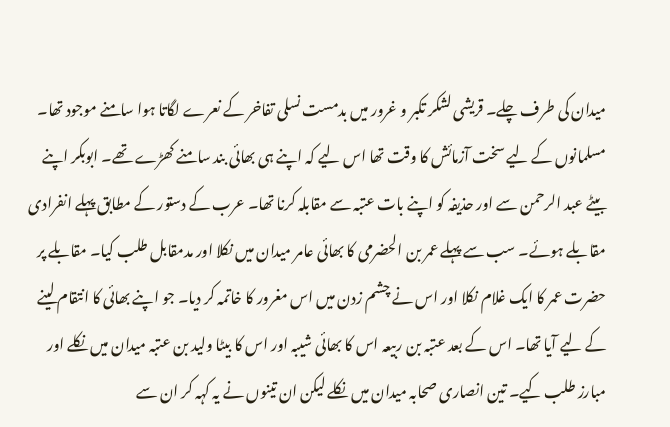میدان کی طرف چلے۔ قریشی لشکر تکبر و غرور میں بدمست نسلی تفاخر کے نعرے لگاتا ہوا سامنے موجود تھا۔ مسلمانوں کے لیے سخت آزمائش کا وقت تھا اس لیے کہ اپنے ہی بھائی بند سامنے کھڑے تھے۔ ابوبکر اپنے بیٹے عبد الرحمن سے اور حذیفہ کو اپنے بات عتبہ سے مقابلہ کرنا تھا۔ عرب کے دستور کے مطابق پہلے انفرادی مقابلے ہوئے۔ سب سے پہلے عمر بن الحضرمی کا بھائی عامر میدان میں نکلا اور مدمقابل طلب کیا۔ مقابلے پر حضرت عمر کا ایک غلام نکلا اور اس نے چشم زدن میں اس مغرور کا خاتمہ کر دیا۔ جو اپنے بھائی کا انتقام لینے کے لیے آیا تھا۔ اس کے بعد عتبہ بن ربیعہ اس کا بھائی شیبہ اور اس کا بیٹا ولید بن عتبہ میدان میں نکلے اور مبارز طلب کیے۔ تین انصاری صحابہ میدان میں نکلے لیکن ان تینوں نے یہ کہہ کر ان سے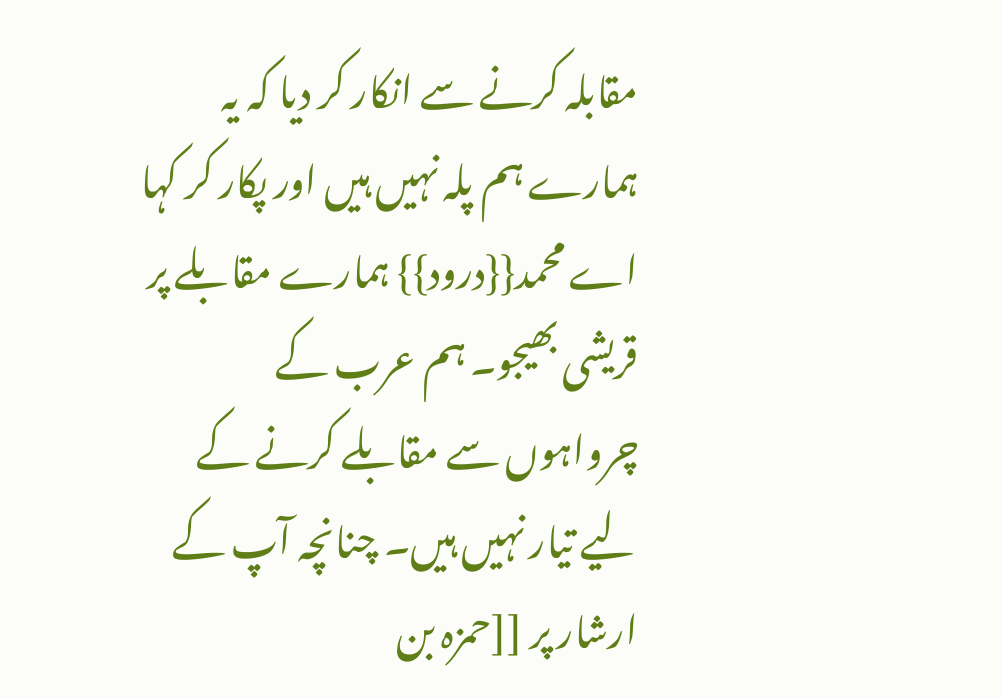مقابلہ کرنے سے انکار کر دیا کہ یہ ہمارے ہم پلہ نہیں ہیں اور پکار کر کہا اے محمد{{درود}} ہمارے مقابلے پر قریشی بھیجو۔ ہم عرب کے چرواہوں سے مقابلے کرنے کے لیے تیار نہیں ہیں۔ چنانچہ آپ کے ارشار پر [[حمزہ بن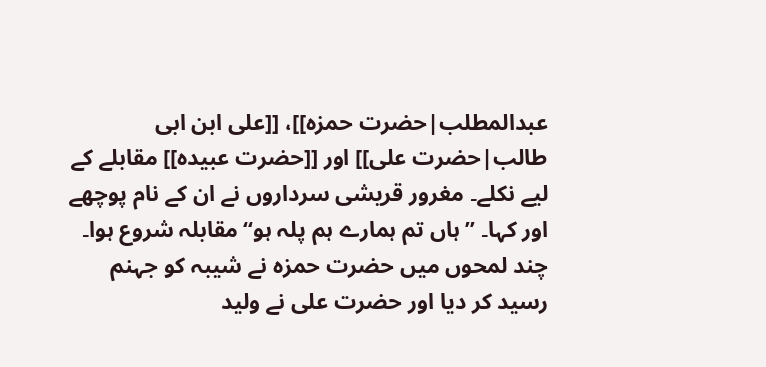عبدالمطلب|حضرت حمزہ]]، [[علی ابن ابی طالب|حضرت علی]] اور [[حضرت عبیدہ]] مقابلے کے لیے نکلے۔ مغرور قریشی سرداروں نے ان کے نام پوچھے اور کہا۔ ’’ہاں تم ہمارے ہم پلہ ہو‘‘مقابلہ شروع ہوا۔ چند لمحوں میں حضرت حمزہ نے شیبہ کو جہنم رسید کر دیا اور حضرت علی نے ولید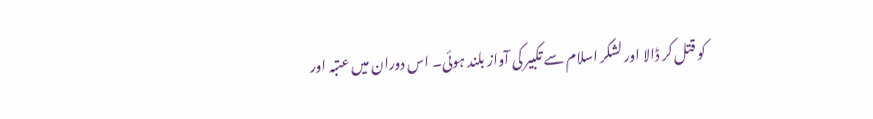کو قتل کر ڈالا اور لشکر اسلام سے تکبیر کی آواز بلند ہوئی۔ اس دوران میں عتبہ اور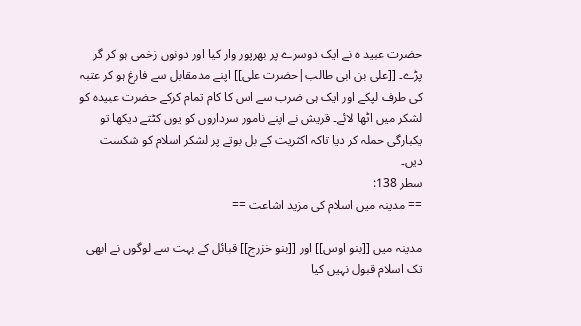حضرت عبید ہ نے ایک دوسرے پر بھرپور وار کیا اور دونوں زخمی ہو کر گر پڑے۔ [[علی بن ابی طالب|حضرت علی]] اپنے مدمقابل سے فارغ ہو کر عتبہ کی طرف لپکے اور ایک ہی ضرب سے اس کا کام تمام کرکے حضرت عبیدہ کو لشکر میں اٹھا لائے۔ قریش نے اپنے نامور سرداروں کو یوں کٹتے دیکھا تو یکبارگی حملہ کر دیا تاکہ اکثریت کے بل بوتے پر لشکر اسلام کو شکست دیں۔
سطر 138:
== مدینہ میں اسلام کی مزید اشاعت ==

مدینہ میں [[بنو اوس]] اور [[بنو خزرج]] قبائل کے بہت سے لوگوں نے ابھی تک اسلام قبول نہیں کیا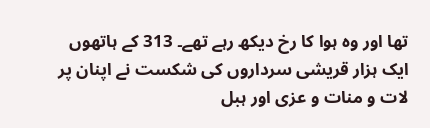تھا اور وہ ہوا کا رخ دیکھ رہے تھے۔ 313 کے ہاتھوں ایک ہزار قریشی سرداروں کی شکست نے اپنان پر لات و منات و عزی اور ہبل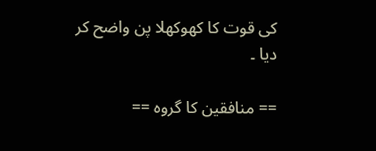کی قوت کا کھوکھلا پن واضح کر دیا ۔

== منافقین کا گروہ ==